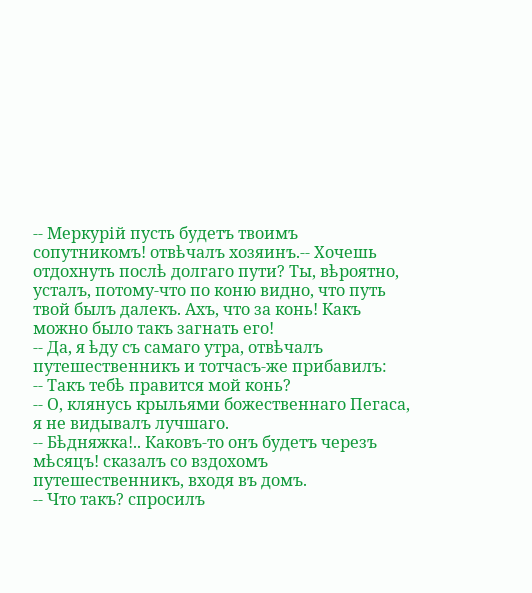-- Меркурій пусть будетъ твоимъ сопутникомъ! отвѣчалъ хозяинъ.-- Хочешь отдохнуть послѣ долгаго пути? Ты, вѣроятно, усталъ, потому-что по коню видно, что путь твой былъ далекъ. Ахъ, что за конь! Какъ можно было такъ загнать его!
-- Да, я ѣду съ самаго утра, отвѣчалъ путешественникъ и тотчасъ-же прибавилъ:
-- Такъ тебѣ правится мой конь?
-- О, клянусь крыльями божественнаго Пегаса, я не видывалъ лучшаго.
-- Бѣдняжка!.. Каковъ-то онъ будетъ черезъ мѣсяцъ! сказалъ со вздохомъ путешественникъ, входя въ домъ.
-- Что такъ? спросилъ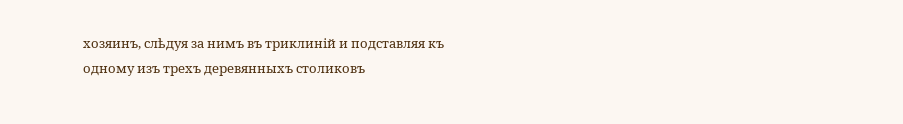хозяинъ, слѣдуя за нимъ въ триклиній и подставляя къ одному изъ трехъ деревянныхъ столиковъ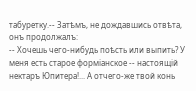табуретку.-- Затѣмъ, не дождавшись отвѣта, онъ продолжалъ:
-- Хочешь чего-нибудь поѣсть или выпить? У меня есть старое форміанское -- настоящій нектаръ Юпитера!... А отчего-же твой конь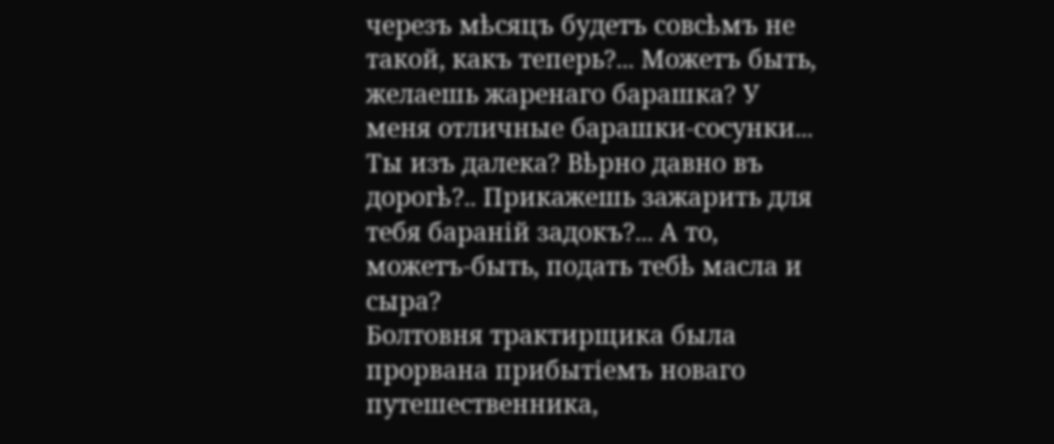черезъ мѣсяцъ будетъ совсѣмъ не такой, какъ теперь?... Можетъ быть, желаешь жаренаго барашка? У меня отличные барашки-сосунки... Ты изъ далека? Вѣрно давно въ дорогѣ?.. Прикажешь зажарить для тебя бараній задокъ?... А то, можетъ-быть, подать тебѣ масла и сыра?
Болтовня трактирщика была прорвана прибытіемъ новаго путешественника,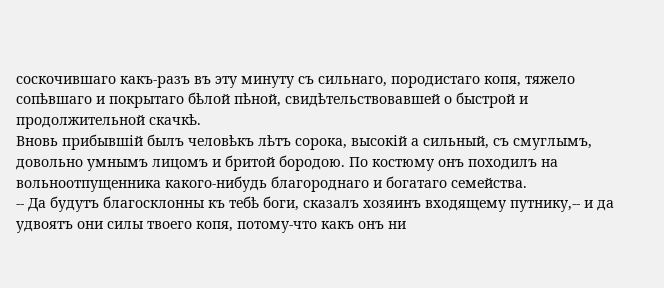соскочившаго какъ-разъ въ эту минуту съ сильнаго, породистаго копя, тяжело сопѣвшаго и покрытаго бѣлой пѣной, свидѣтельствовавшей о быстрой и продолжительной скачкѣ.
Вновь прибывшій былъ человѣкъ лѣтъ сорока, высокій а сильный, съ смуглымъ, довольно умнымъ лицомъ и бритой бородою. По костюму онъ походилъ на вольноотпущенника какого-нибудь благороднаго и богатаго семейства.
-- Да будутъ благосклонны къ тебѣ боги, сказалъ хозяинъ входящему путнику,-- и да удвоятъ они силы твоего копя, потому-что какъ онъ ни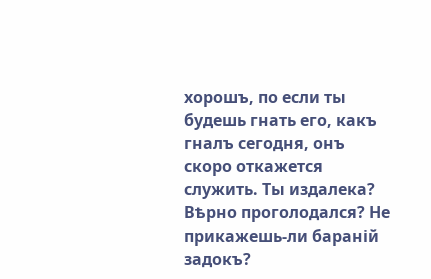хорошъ, по если ты будешь гнать его, какъ гналъ сегодня, онъ скоро откажется служить. Ты издалека? Вѣрно проголодался? Не прикажешь-ли бараній задокъ?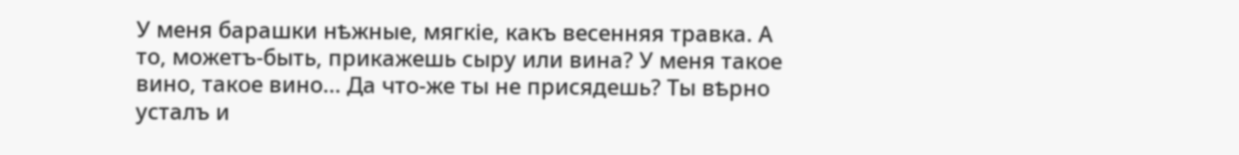У меня барашки нѣжные, мягкіе, какъ весенняя травка. А то, можетъ-быть, прикажешь сыру или вина? У меня такое вино, такое вино... Да что-же ты не присядешь? Ты вѣрно усталъ и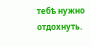тебѣ нужно отдохнуть.